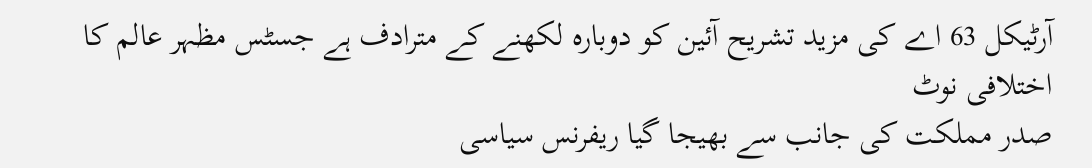آرٹیکل 63 اے کی مزید تشریح آئین کو دوبارہ لکھنے کے مترادف ہے جسٹس مظہر عالم کا اختلافی نوٹ
صدر مملکت کی جانب سے بھیجا گیا ریفرنس سیاسی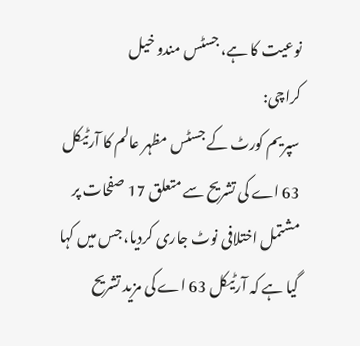نوعیت کا ہے، جسٹس مندو خیل
کراچی:
سپریم کورٹ کے جسٹس مظہر عالم کا آرٹیکل 63 اے کی تشریح سے متعلق 17 صفحات پر مشتمل اختلافی نوٹ جاری کردیا، جس میں کہا گیا ہے کہ آرٹیکل 63 اے کی مزید تشریح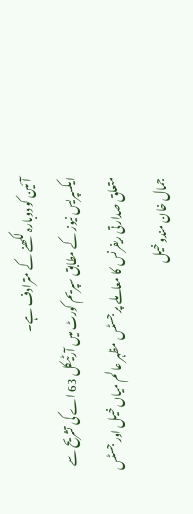آئین کو دوبارہ لکھنے کے مترادف ہے۔
ایکسپریس نیوز کے مطابق سپریم کورٹ میں آرٹیکل 63 اے کی تشریح سے متعلق صدارتی ریفرنس کا معاملے پر جسٹس مظہر عالم میاں خیل اور جسٹس جمال خان مندوخیل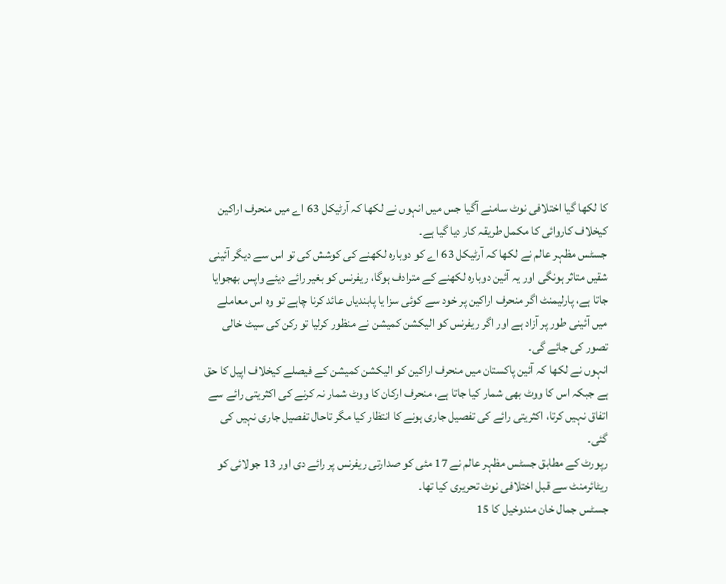کا لکھا گیا اختلافی نوٹ سامنے آگیا جس میں انہوں نے لکھا کہ آرٹیکل 63 اے میں منحرف اراکین کیخلاف کاروائی کا مکمل طریقہ کار دیا گیا ہے۔
جسٹس مظہر عالم نے لکھا کہ آرٹیکل 63 اے کو دوبارہ لکھنے کی کوشش کی تو اس سے دیگر آئینی شقیں متاثر ہونگی اور یہ آئین دوبارہ لکھنے کے مترادف ہوگا، ریفرنس کو بغیر رائے دیئے واپس بھجوایا جاتا ہے، پارلیمنٹ اگر منحرف اراکین پر خود سے کوئی سزا یا پابندیاں عائد کرنا چاہے تو وہ اس معاملے میں آئینی طور پر آزاد ہے اور اگر ریفرنس کو الیکشن کمیشن نے منظور کرلیا تو رکن کی سیٹ خالی تصور کی جائے گی۔
انہوں نے لکھا کہ آئین پاکستان میں منحرف اراکین کو الیکشن کمیشن کے فیصلے کیخلاف اپیل کا حق ہے جبکہ اس کا ووٹ بھی شمار کیا جاتا ہے، منحرف ارکان کا ووٹ شمار نہ کرنے کی اکثریتی رائے سے اتفاق نہیں کرتا، اکثریتی رائے کی تفصیل جاری ہونے کا انتظار کیا مگر تاحال تفصیل جاری نہیں کی گئی۔
رپورٹ کے مطابق جسٹس مظہر عالم نے 17 مئی کو صدارتی ریفرنس پر رائے دی اور 13 جولائی کو ریٹائرمنٹ سے قبل اختلافی نوٹ تحریری کیا تھا۔
جسٹس جمال خان مندوخیل کا 15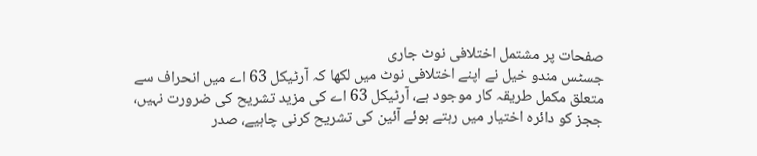صفحات پر مشتمل اختلافی نوٹ جاری
جسٹس مندو خیل نے اپنے اختلافی نوٹ میں لکھا کہ آرٹیکل 63 اے میں انحراف سے متعلق مکمل طریقہ کار موجود ہے، آرٹیکل 63 اے کی مزید تشریح کی ضرورت نہیں، ججز کو دائرہ اختیار میں رہتے ہوئے آئین کی تشریح کرنی چاہیے، صدر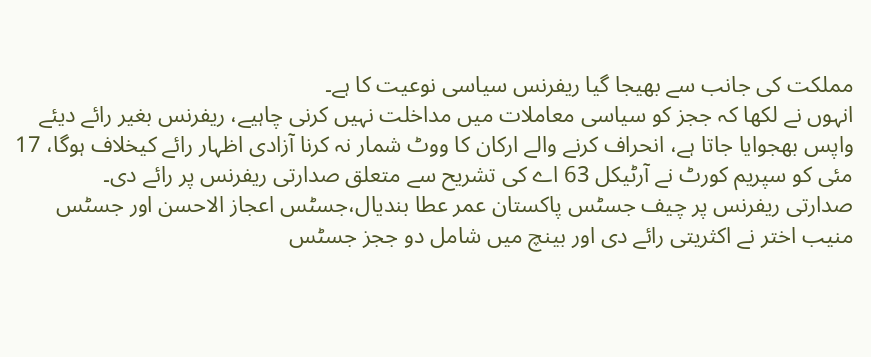مملکت کی جانب سے بھیجا گیا ریفرنس سیاسی نوعیت کا ہے۔
انہوں نے لکھا کہ ججز کو سیاسی معاملات میں مداخلت نہیں کرنی چاہیے، ریفرنس بغیر رائے دیئے واپس بھجوایا جاتا ہے، انحراف کرنے والے ارکان کا ووٹ شمار نہ کرنا آزادی اظہار رائے کیخلاف ہوگا، 17 مئی کو سپریم کورٹ نے آرٹیکل 63 اے کی تشریح سے متعلق صدارتی ریفرنس پر رائے دی۔
صدارتی ریفرنس پر چیف جسٹس پاکستان عمر عطا بندیال،جسٹس اعجاز الاحسن اور جسٹس منیب اختر نے اکثریتی رائے دی اور بینچ میں شامل دو ججز جسٹس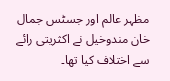مظہر عالم اور جسٹس جمال خان مندوخیل نے اکثریتی رائے سے اختلاف کیا تھا۔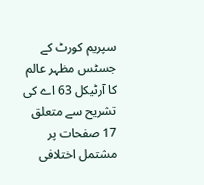سپریم کورٹ کے جسٹس مظہر عالم کا آرٹیکل 63 اے کی تشریح سے متعلق 17 صفحات پر مشتمل اختلافی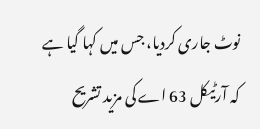نوٹ جاری کردیا، جس میں کہا گیا ہے کہ آرٹیکل 63 اے کی مزید تشریح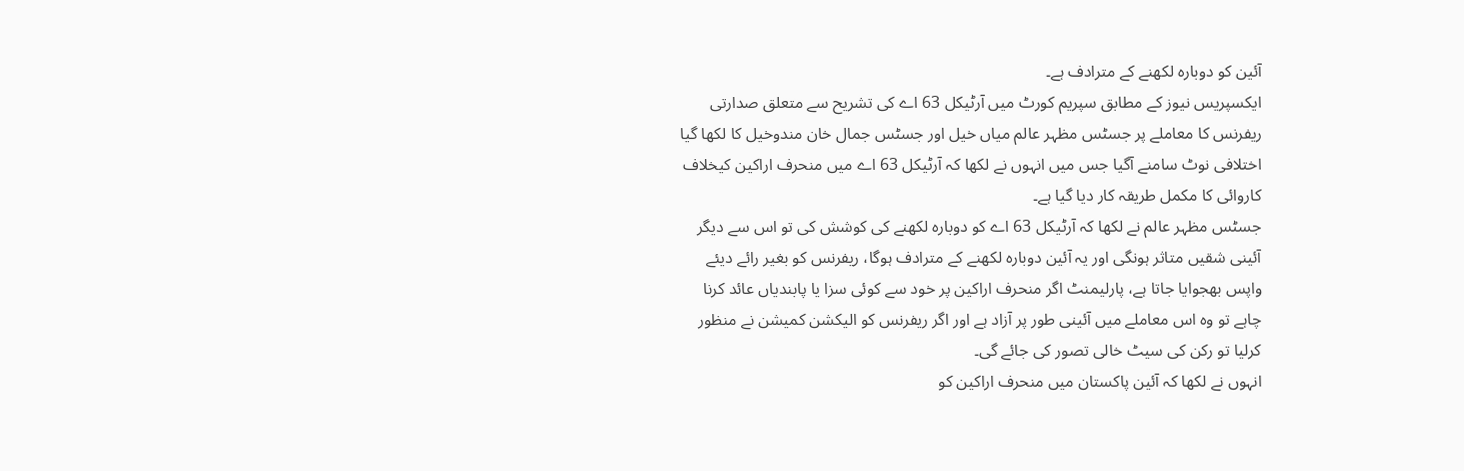آئین کو دوبارہ لکھنے کے مترادف ہے۔
ایکسپریس نیوز کے مطابق سپریم کورٹ میں آرٹیکل 63 اے کی تشریح سے متعلق صدارتی ریفرنس کا معاملے پر جسٹس مظہر عالم میاں خیل اور جسٹس جمال خان مندوخیل کا لکھا گیا اختلافی نوٹ سامنے آگیا جس میں انہوں نے لکھا کہ آرٹیکل 63 اے میں منحرف اراکین کیخلاف کاروائی کا مکمل طریقہ کار دیا گیا ہے۔
جسٹس مظہر عالم نے لکھا کہ آرٹیکل 63 اے کو دوبارہ لکھنے کی کوشش کی تو اس سے دیگر آئینی شقیں متاثر ہونگی اور یہ آئین دوبارہ لکھنے کے مترادف ہوگا، ریفرنس کو بغیر رائے دیئے واپس بھجوایا جاتا ہے، پارلیمنٹ اگر منحرف اراکین پر خود سے کوئی سزا یا پابندیاں عائد کرنا چاہے تو وہ اس معاملے میں آئینی طور پر آزاد ہے اور اگر ریفرنس کو الیکشن کمیشن نے منظور کرلیا تو رکن کی سیٹ خالی تصور کی جائے گی۔
انہوں نے لکھا کہ آئین پاکستان میں منحرف اراکین کو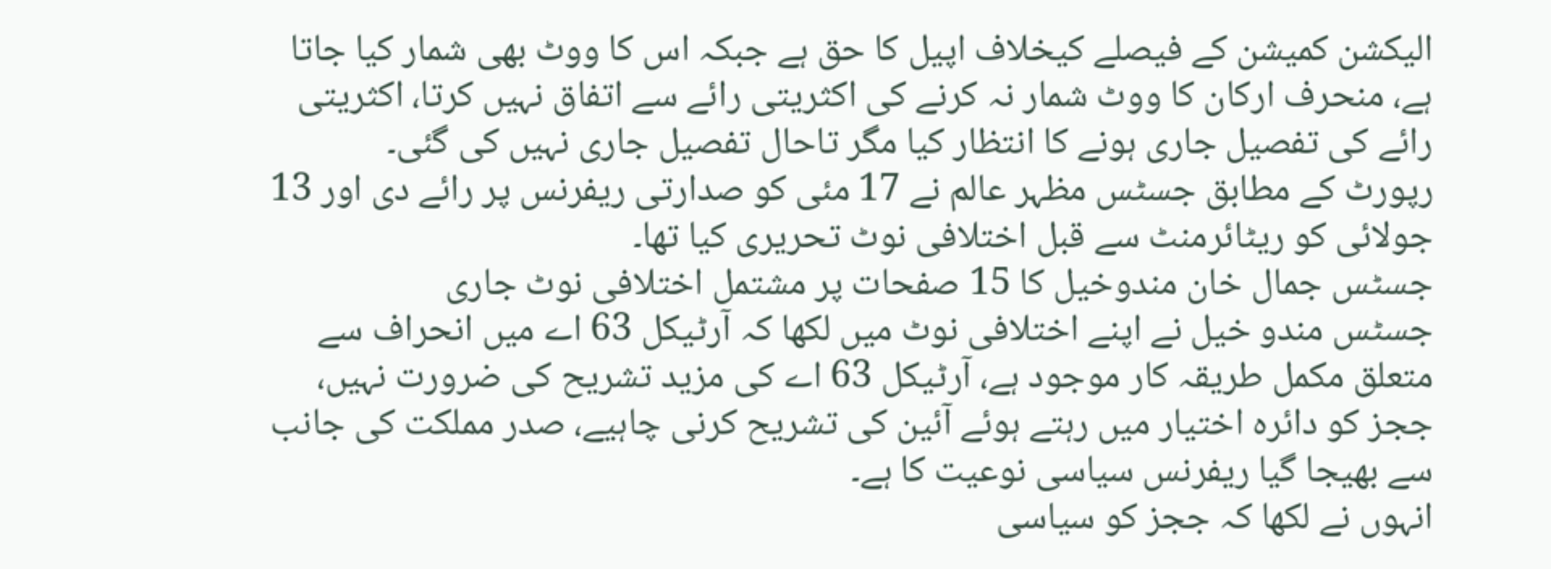الیکشن کمیشن کے فیصلے کیخلاف اپیل کا حق ہے جبکہ اس کا ووٹ بھی شمار کیا جاتا ہے، منحرف ارکان کا ووٹ شمار نہ کرنے کی اکثریتی رائے سے اتفاق نہیں کرتا، اکثریتی رائے کی تفصیل جاری ہونے کا انتظار کیا مگر تاحال تفصیل جاری نہیں کی گئی۔
رپورٹ کے مطابق جسٹس مظہر عالم نے 17 مئی کو صدارتی ریفرنس پر رائے دی اور 13 جولائی کو ریٹائرمنٹ سے قبل اختلافی نوٹ تحریری کیا تھا۔
جسٹس جمال خان مندوخیل کا 15 صفحات پر مشتمل اختلافی نوٹ جاری
جسٹس مندو خیل نے اپنے اختلافی نوٹ میں لکھا کہ آرٹیکل 63 اے میں انحراف سے متعلق مکمل طریقہ کار موجود ہے، آرٹیکل 63 اے کی مزید تشریح کی ضرورت نہیں، ججز کو دائرہ اختیار میں رہتے ہوئے آئین کی تشریح کرنی چاہیے، صدر مملکت کی جانب سے بھیجا گیا ریفرنس سیاسی نوعیت کا ہے۔
انہوں نے لکھا کہ ججز کو سیاسی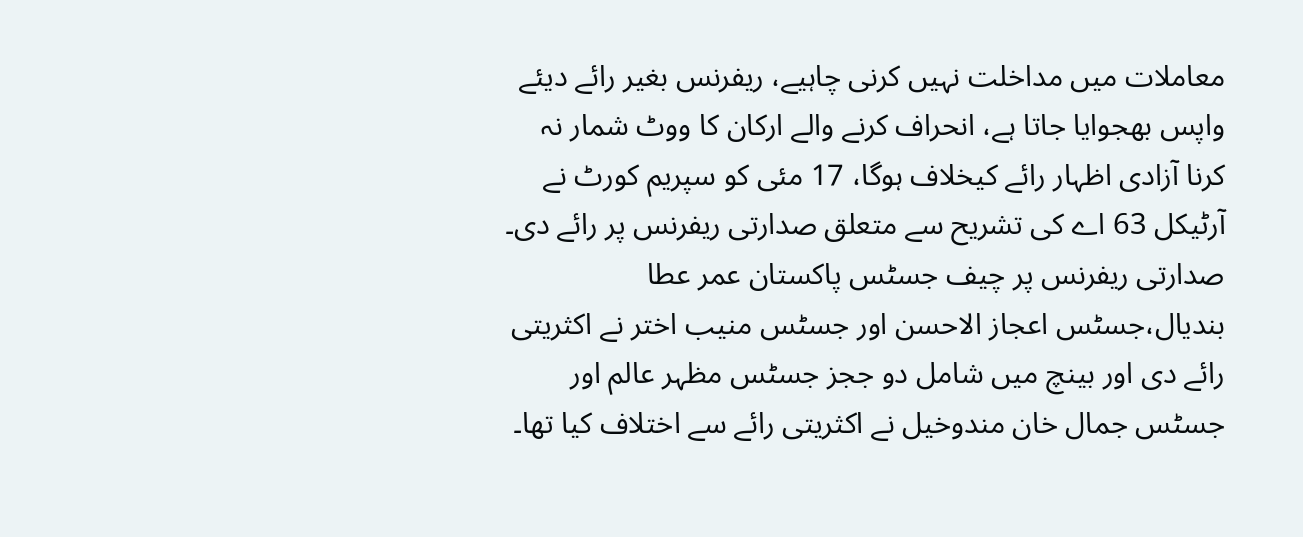معاملات میں مداخلت نہیں کرنی چاہیے، ریفرنس بغیر رائے دیئے واپس بھجوایا جاتا ہے، انحراف کرنے والے ارکان کا ووٹ شمار نہ کرنا آزادی اظہار رائے کیخلاف ہوگا، 17 مئی کو سپریم کورٹ نے آرٹیکل 63 اے کی تشریح سے متعلق صدارتی ریفرنس پر رائے دی۔
صدارتی ریفرنس پر چیف جسٹس پاکستان عمر عطا بندیال،جسٹس اعجاز الاحسن اور جسٹس منیب اختر نے اکثریتی رائے دی اور بینچ میں شامل دو ججز جسٹس مظہر عالم اور جسٹس جمال خان مندوخیل نے اکثریتی رائے سے اختلاف کیا تھا۔